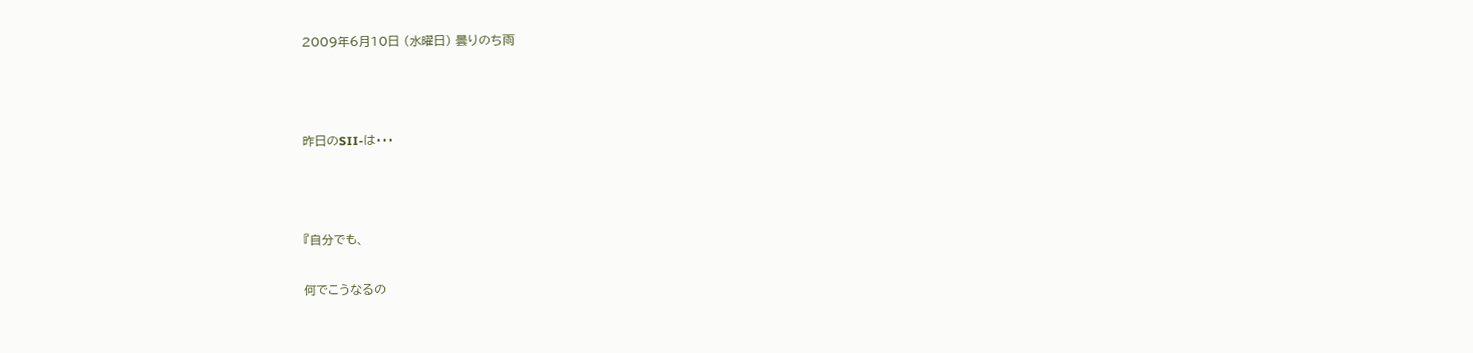2009年6月10日 (水曜日) 曇りのち雨



昨日のSII-は・・・



『自分でも、

何でこうなるの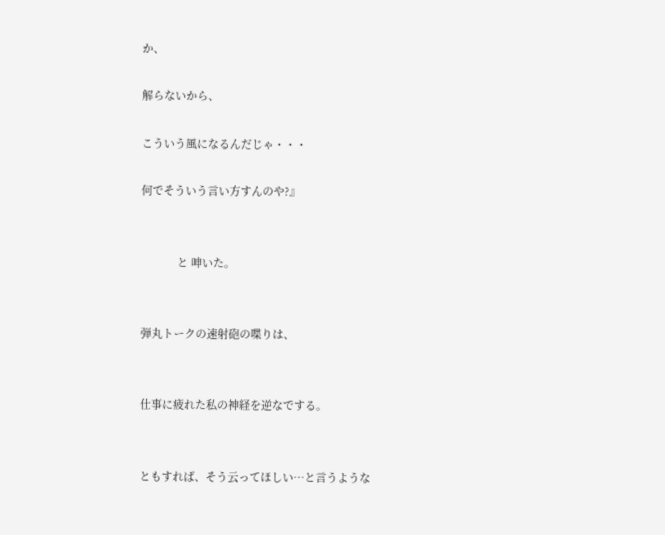か、

解らないから、

こういう風になるんだじゃ・・・

何でそういう言い方すんのや?』


            と 呻いた。


弾丸トークの速射砲の喋りは、


仕事に疲れた私の神経を逆なでする。


ともすれば、そう云ってほしい…と言うような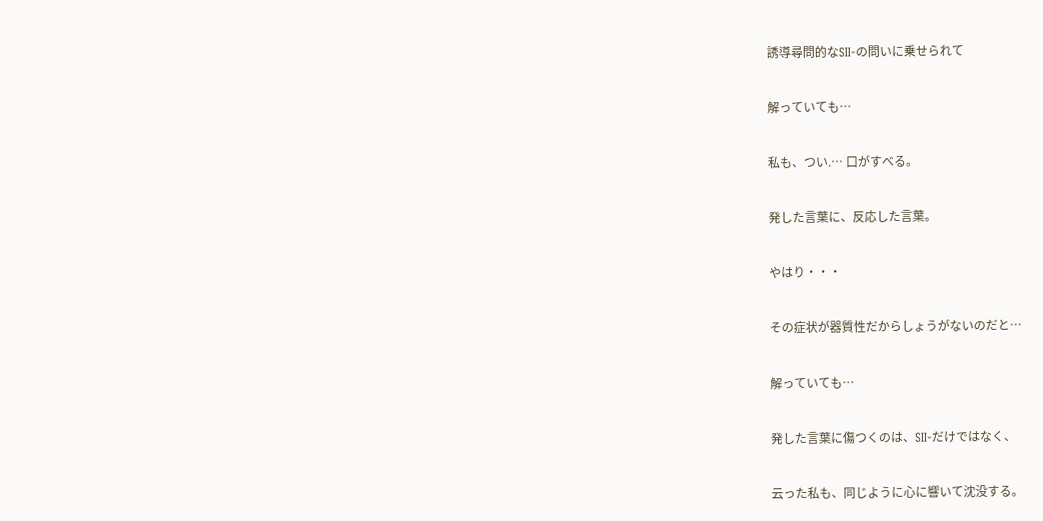誘導尋問的なSII-の問いに乗せられて


解っていても…


私も、つい.… 口がすべる。


発した言葉に、反応した言葉。


やはり・・・


その症状が器質性だからしょうがないのだと…


解っていても…


発した言葉に傷つくのは、SII-だけではなく、


云った私も、同じように心に響いて沈没する。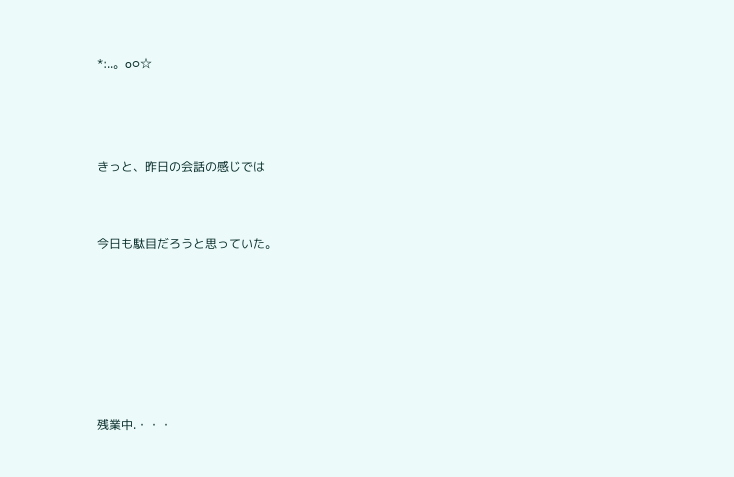*:..。o○☆



きっと、昨日の会話の感じでは


今日も駄目だろうと思っていた。






残業中.・・・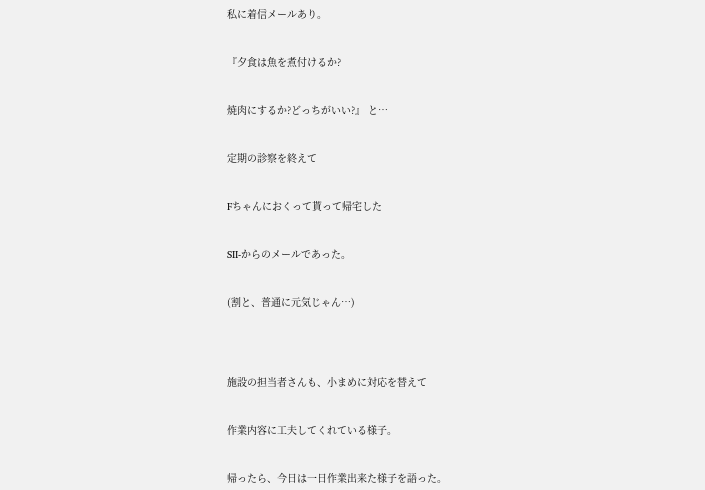私に着信メールあり。


『夕食は魚を煮付けるか?


焼肉にするか?どっちがいい?』 と…


定期の診察を終えて


Fちゃんにおくって貰って帰宅した


SII-からのメールであった。


(割と、普通に元気じゃん…)




施設の担当者さんも、小まめに対応を替えて


作業内容に工夫してくれている様子。


帰ったら、今日は一日作業出来た様子を語った。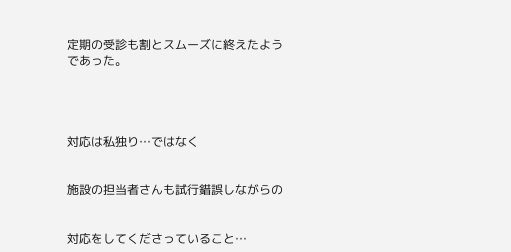定期の受診も割とスムーズに終えたようであった。




対応は私独り…ではなく


施設の担当者さんも試行錯誤しながらの


対応をしてくださっていること…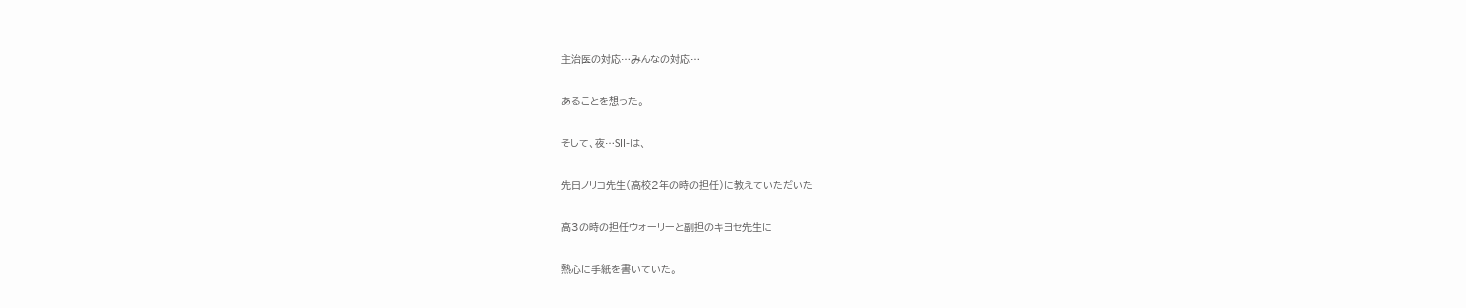主治医の対応…みんなの対応…


あることを想った。


そして、夜…SII-は、


先日ノリコ先生(高校2年の時の担任)に教えていただいた


高3の時の担任ウォーリーと副担のキヨセ先生に


熱心に手紙を書いていた。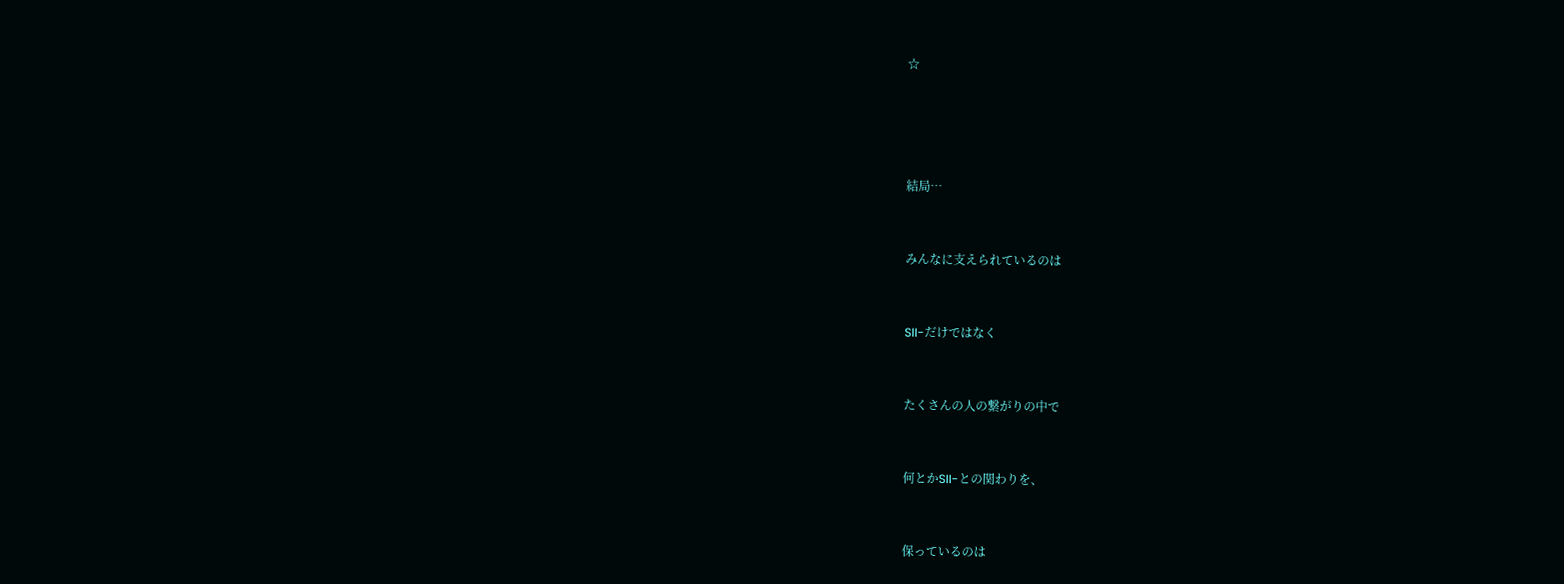☆




結局…


みんなに支えられているのは


SII-だけではなく


たくさんの人の繋がりの中で


何とかSII-との関わりを、


保っているのは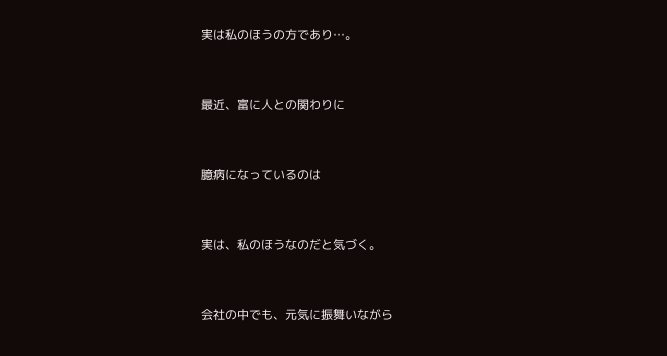実は私のほうの方であり…。


最近、富に人との関わりに


臆病になっているのは


実は、私のほうなのだと気づく。


会社の中でも、元気に振舞いながら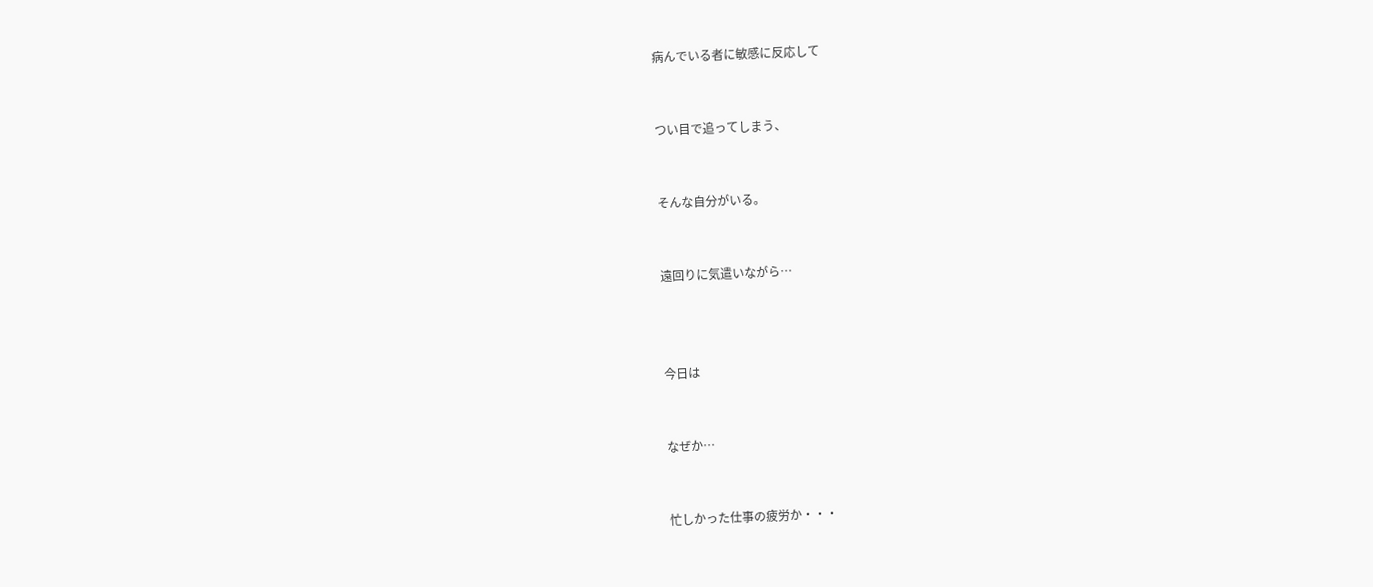病んでいる者に敏感に反応して


つい目で追ってしまう、


そんな自分がいる。


遠回りに気遣いながら…



今日は


なぜか…


忙しかった仕事の疲労か・・・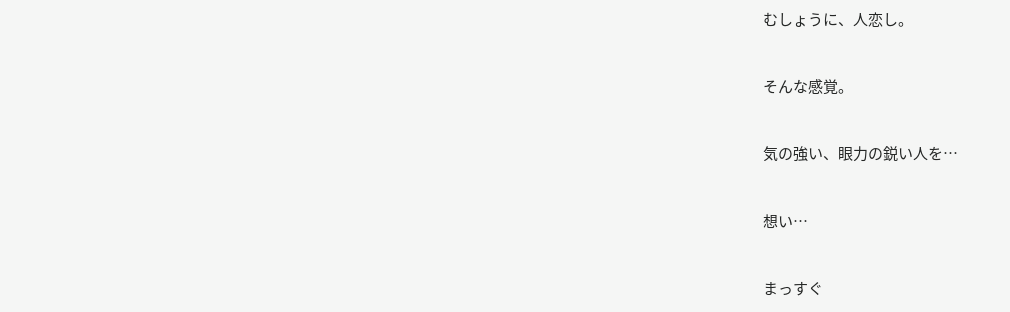むしょうに、人恋し。


そんな感覚。


気の強い、眼力の鋭い人を…


想い…


まっすぐ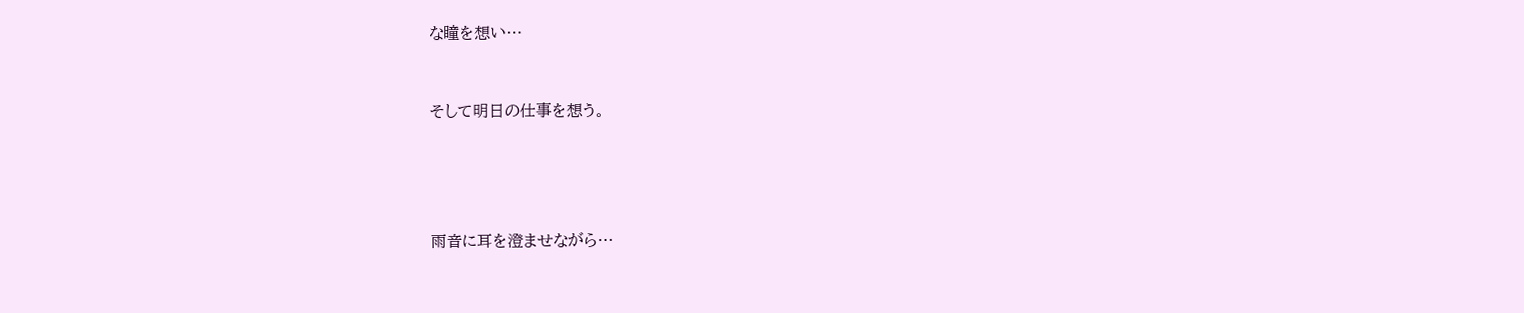な瞳を想い…


そして明日の仕事を想う。




雨音に耳を澄ませながら…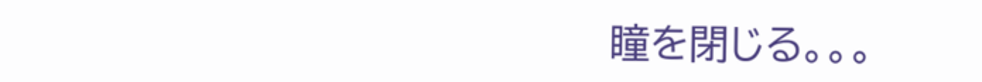瞳を閉じる。。。